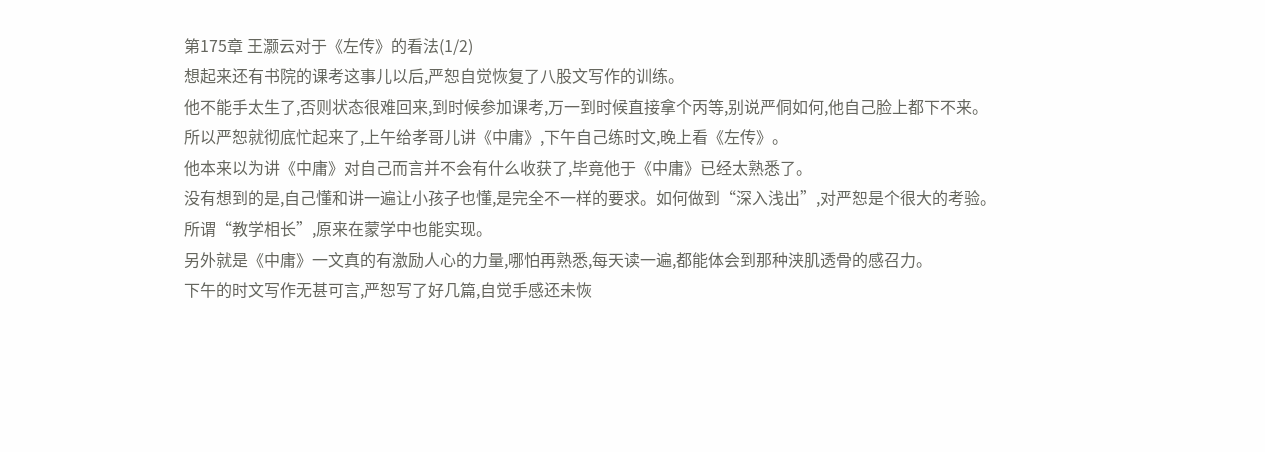第175章 王灏云对于《左传》的看法(1/2)
想起来还有书院的课考这事儿以后,严恕自觉恢复了八股文写作的训练。
他不能手太生了,否则状态很难回来,到时候参加课考,万一到时候直接拿个丙等,别说严侗如何,他自己脸上都下不来。
所以严恕就彻底忙起来了,上午给孝哥儿讲《中庸》,下午自己练时文,晚上看《左传》。
他本来以为讲《中庸》对自己而言并不会有什么收获了,毕竟他于《中庸》已经太熟悉了。
没有想到的是,自己懂和讲一遍让小孩子也懂,是完全不一样的要求。如何做到“深入浅出”,对严恕是个很大的考验。
所谓“教学相长”,原来在蒙学中也能实现。
另外就是《中庸》一文真的有激励人心的力量,哪怕再熟悉,每天读一遍,都能体会到那种浃肌透骨的感召力。
下午的时文写作无甚可言,严恕写了好几篇,自觉手感还未恢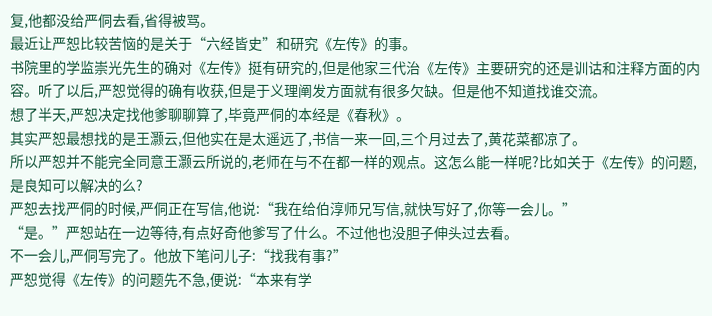复,他都没给严侗去看,省得被骂。
最近让严恕比较苦恼的是关于“六经皆史”和研究《左传》的事。
书院里的学监崇光先生的确对《左传》挺有研究的,但是他家三代治《左传》主要研究的还是训诂和注释方面的内容。听了以后,严恕觉得的确有收获,但是于义理阐发方面就有很多欠缺。但是他不知道找谁交流。
想了半天,严恕决定找他爹聊聊算了,毕竟严侗的本经是《春秋》。
其实严恕最想找的是王灏云,但他实在是太遥远了,书信一来一回,三个月过去了,黄花菜都凉了。
所以严恕并不能完全同意王灏云所说的,老师在与不在都一样的观点。这怎么能一样呢?比如关于《左传》的问题,是良知可以解决的么?
严恕去找严侗的时候,严侗正在写信,他说:“我在给伯淳师兄写信,就快写好了,你等一会儿。”
“是。”严恕站在一边等待,有点好奇他爹写了什么。不过他也没胆子伸头过去看。
不一会儿,严侗写完了。他放下笔问儿子:“找我有事?”
严恕觉得《左传》的问题先不急,便说:“本来有学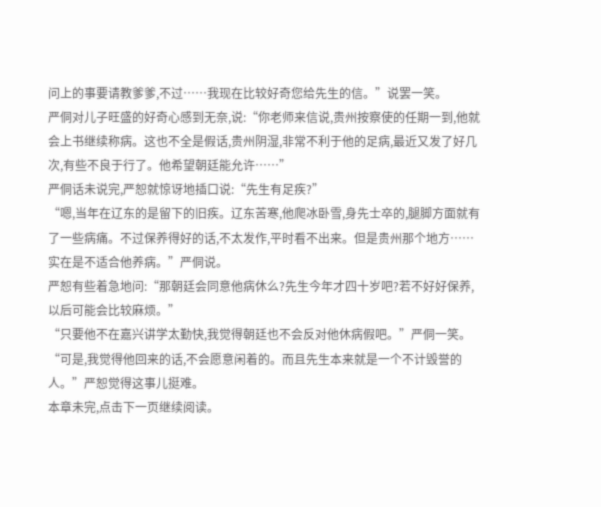问上的事要请教爹爹,不过……我现在比较好奇您给先生的信。”说罢一笑。
严侗对儿子旺盛的好奇心感到无奈,说:“你老师来信说,贵州按察使的任期一到,他就会上书继续称病。这也不全是假话,贵州阴湿,非常不利于他的足病,最近又发了好几次,有些不良于行了。他希望朝廷能允许……”
严侗话未说完,严恕就惊讶地插口说:“先生有足疾?”
“嗯,当年在辽东的是留下的旧疾。辽东苦寒,他爬冰卧雪,身先士卒的,腿脚方面就有了一些病痛。不过保养得好的话,不太发作,平时看不出来。但是贵州那个地方……实在是不适合他养病。”严侗说。
严恕有些着急地问:“那朝廷会同意他病休么?先生今年才四十岁吧?若不好好保养,以后可能会比较麻烦。”
“只要他不在嘉兴讲学太勤快,我觉得朝廷也不会反对他休病假吧。”严侗一笑。
“可是,我觉得他回来的话,不会愿意闲着的。而且先生本来就是一个不计毁誉的人。”严恕觉得这事儿挺难。
本章未完,点击下一页继续阅读。